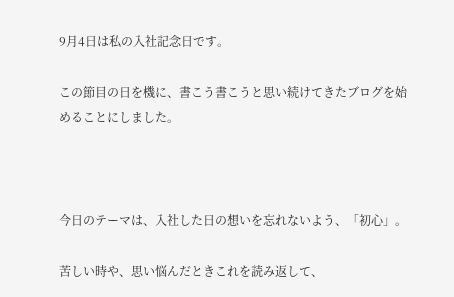9月4日は私の入社記念日です。

この節目の日を機に、書こう書こうと思い続けてきたブログを始めることにしました。



今日のテーマは、入社した日の想いを忘れないよう、「初心」。

苦しい時や、思い悩んだときこれを読み返して、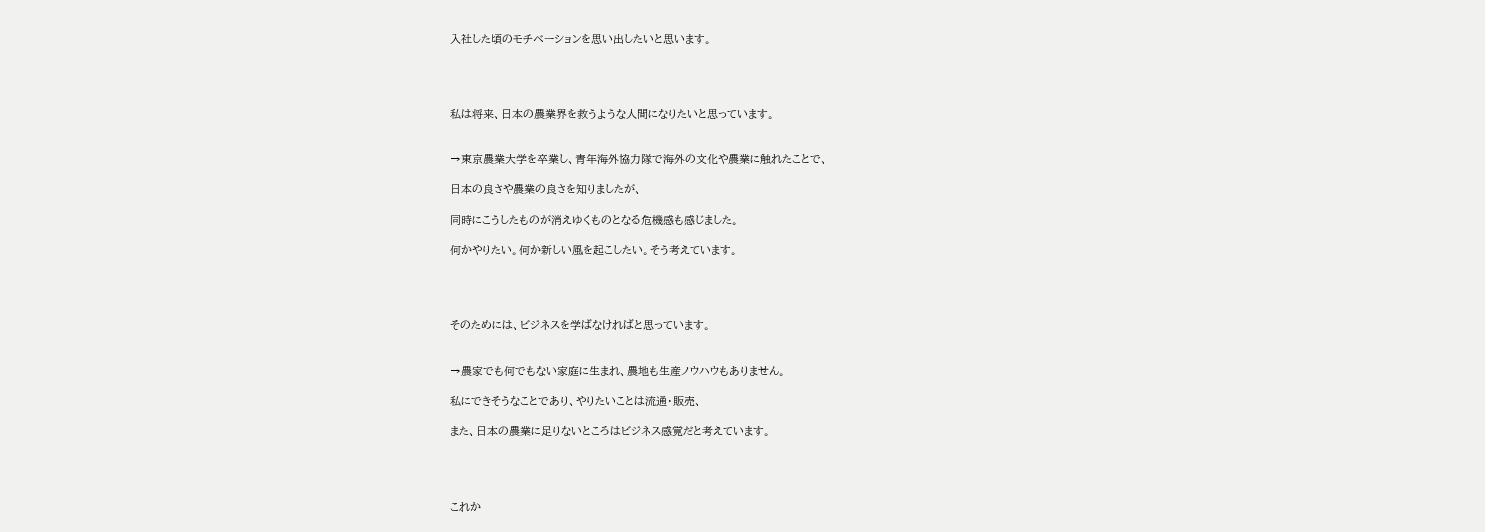入社した頃のモチベーションを思い出したいと思います。




私は将来、日本の農業界を救うような人間になりたいと思っています。


→東京農業大学を卒業し、青年海外協力隊で海外の文化や農業に触れたことで、

日本の良さや農業の良さを知りましたが、

同時にこうしたものが消えゆくものとなる危機感も感じました。

何かやりたい。何か新しい風を起こしたい。そう考えています。




そのためには、ビジネスを学ばなければと思っています。


→農家でも何でもない家庭に生まれ、農地も生産ノウハウもありません。

私にできそうなことであり、やりたいことは流通・販売、

また、日本の農業に足りないところはビジネス感覚だと考えています。




これか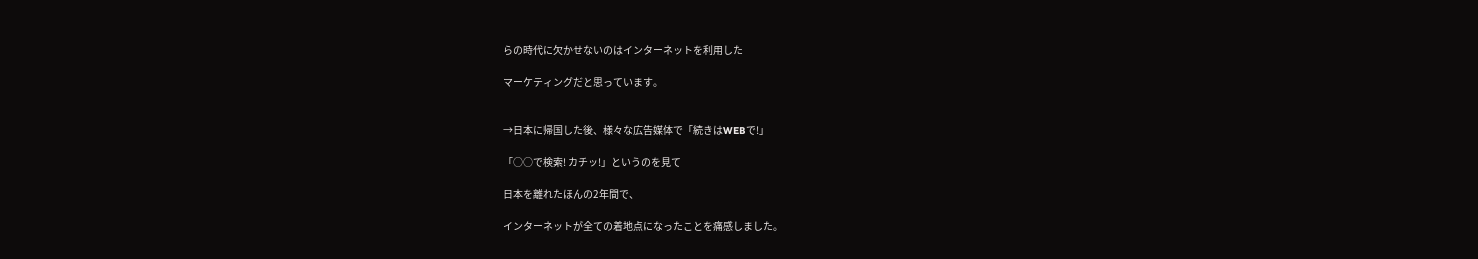らの時代に欠かせないのはインターネットを利用した

マーケティングだと思っています。


→日本に帰国した後、様々な広告媒体で「続きはWEBで!」

「○○で検索! カチッ!」というのを見て

日本を離れたほんの2年間で、

インターネットが全ての着地点になったことを痛感しました。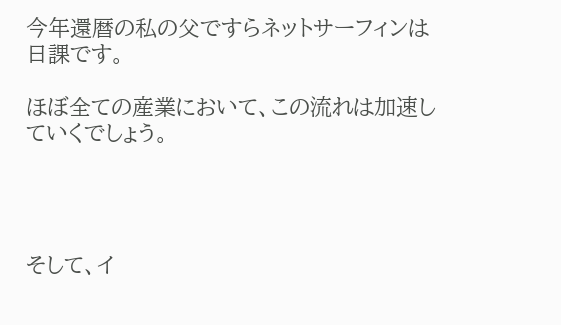今年還暦の私の父ですらネットサーフィンは日課です。

ほぼ全ての産業において、この流れは加速していくでしょう。




そして、イ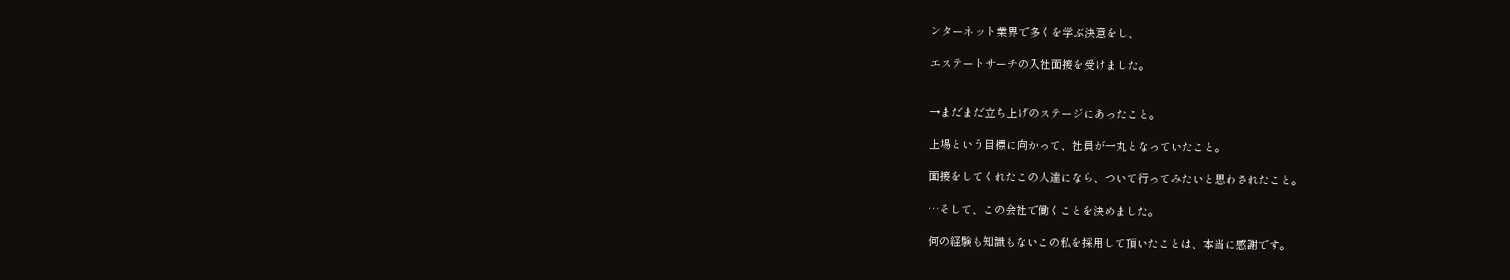ンターネット業界で多くを学ぶ決意をし、

エステートサーチの入社面接を受けました。


→まだまだ立ち上げのステージにあったこと。

上場という目標に向かって、社員が一丸となっていたこと。

面接をしてくれたこの人達になら、ついて行ってみたいと思わされたこと。

…そして、この会社で働くことを決めました。

何の経験も知識もないこの私を採用して頂いたことは、本当に感謝です。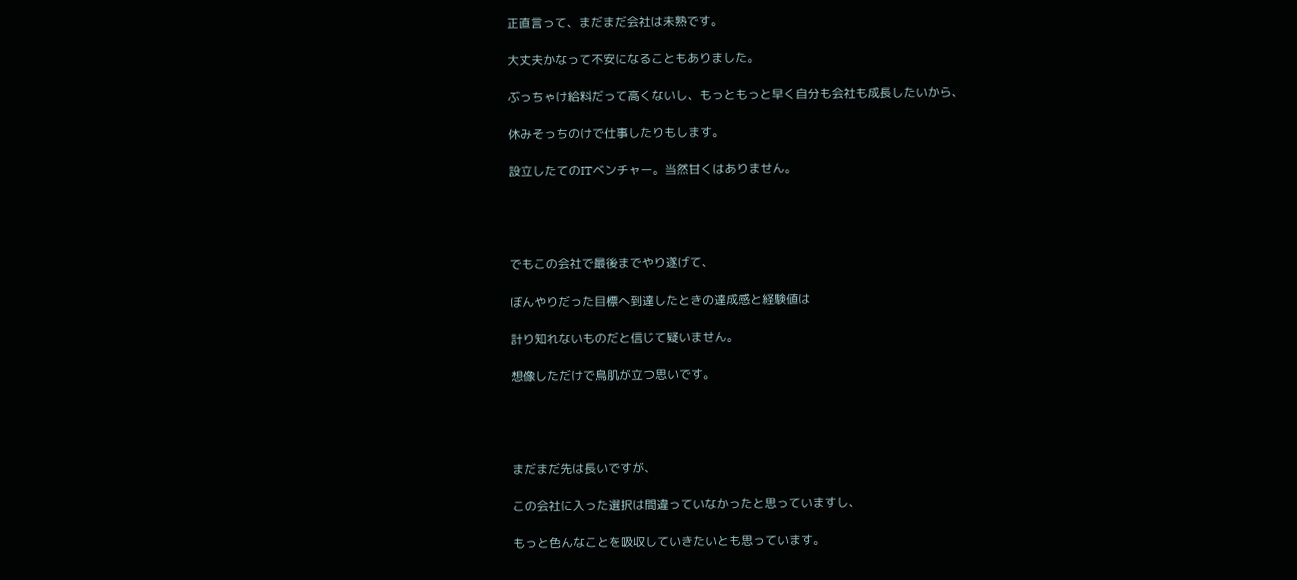正直言って、まだまだ会社は未熟です。

大丈夫かなって不安になることもありました。

ぶっちゃけ給料だって高くないし、もっともっと早く自分も会社も成長したいから、

休みそっちのけで仕事したりもします。

設立したてのITベンチャー。当然甘くはありません。




でもこの会社で最後までやり遂げて、

ぼんやりだった目標へ到達したときの達成感と経験値は

計り知れないものだと信じて疑いません。

想像しただけで鳥肌が立つ思いです。




まだまだ先は長いですが、

この会社に入った選択は間違っていなかったと思っていますし、

もっと色んなことを吸収していきたいとも思っています。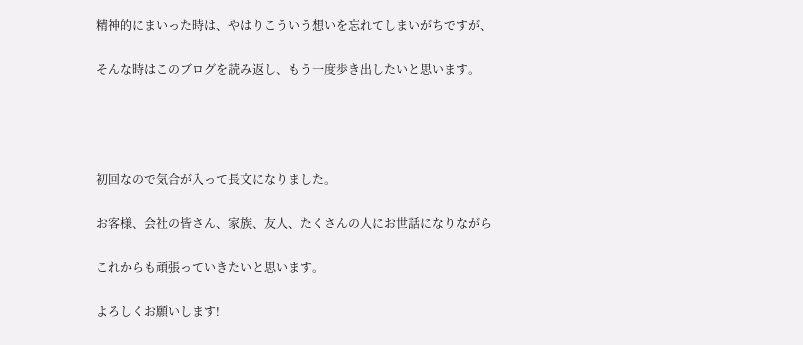精神的にまいった時は、やはりこういう想いを忘れてしまいがちですが、

そんな時はこのブログを読み返し、もう一度歩き出したいと思います。




初回なので気合が入って長文になりました。

お客様、会社の皆さん、家族、友人、たくさんの人にお世話になりながら

これからも頑張っていきたいと思います。

よろしくお願いします!